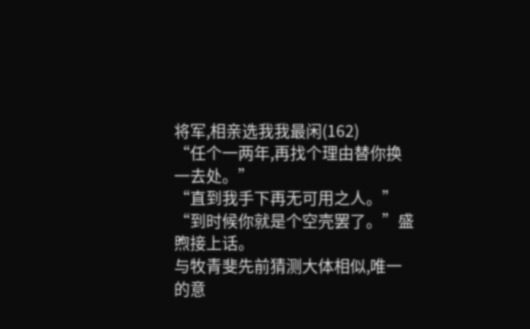将军,相亲选我我最闲(162)
“任个一两年,再找个理由替你换一去处。”
“直到我手下再无可用之人。”
“到时候你就是个空壳罢了。”盛煦接上话。
与牧青斐先前猜测大体相似,唯一的意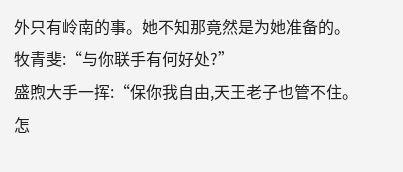外只有岭南的事。她不知那竟然是为她准备的。
牧青斐:“与你联手有何好处?”
盛煦大手一挥:“保你我自由,天王老子也管不住。怎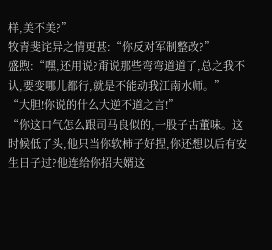样,美不美?”
牧青斐诧异之情更甚:“你反对军制整改?”
盛煦:“嘿,还用说?甭说那些弯弯道道了,总之我不认,要变哪儿都行,就是不能动我江南水师。”
“大胆!你说的什么大逆不道之言!”
“你这口气怎么跟司马良似的,一股子古董味。这时候低了头,他只当你软柿子好捏,你还想以后有安生日子过?他连给你招夫婿这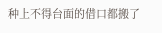种上不得台面的借口都搬了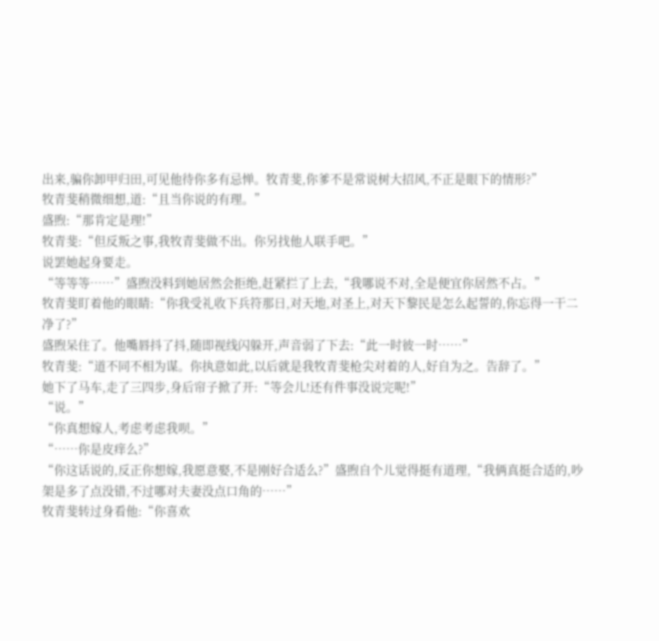出来,骗你卸甲归田,可见他待你多有忌惮。牧青斐,你爹不是常说树大招风,不正是眼下的情形?”
牧青斐稍微细想,道:“且当你说的有理。”
盛煦:“那肯定是理!”
牧青斐:“但反叛之事,我牧青斐做不出。你另找他人联手吧。”
说罢她起身要走。
“等等等……”盛煦没料到她居然会拒绝,赶紧拦了上去,“我哪说不对,全是便宜你居然不占。”
牧青斐盯着他的眼睛:“你我受礼收下兵符那日,对天地,对圣上,对天下黎民是怎么起誓的,你忘得一干二净了?”
盛煦呆住了。他嘴唇抖了抖,随即视线闪躲开,声音弱了下去:“此一时彼一时……”
牧青斐:“道不同不相为谋。你执意如此,以后就是我牧青斐枪尖对着的人,好自为之。告辞了。”
她下了马车,走了三四步,身后帘子掀了开:“等会儿!还有件事没说完呢!”
“说。”
“你真想嫁人,考虑考虑我呗。”
“……你是皮痒么?”
“你这话说的,反正你想嫁,我愿意娶,不是刚好合适么?”盛煦自个儿觉得挺有道理,“我俩真挺合适的,吵架是多了点没错,不过哪对夫妻没点口角的……”
牧青斐转过身看他:“你喜欢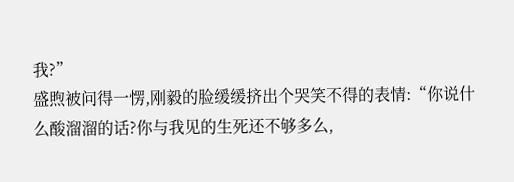我?”
盛煦被问得一愣,刚毅的脸缓缓挤出个哭笑不得的表情:“你说什么酸溜溜的话?你与我见的生死还不够多么,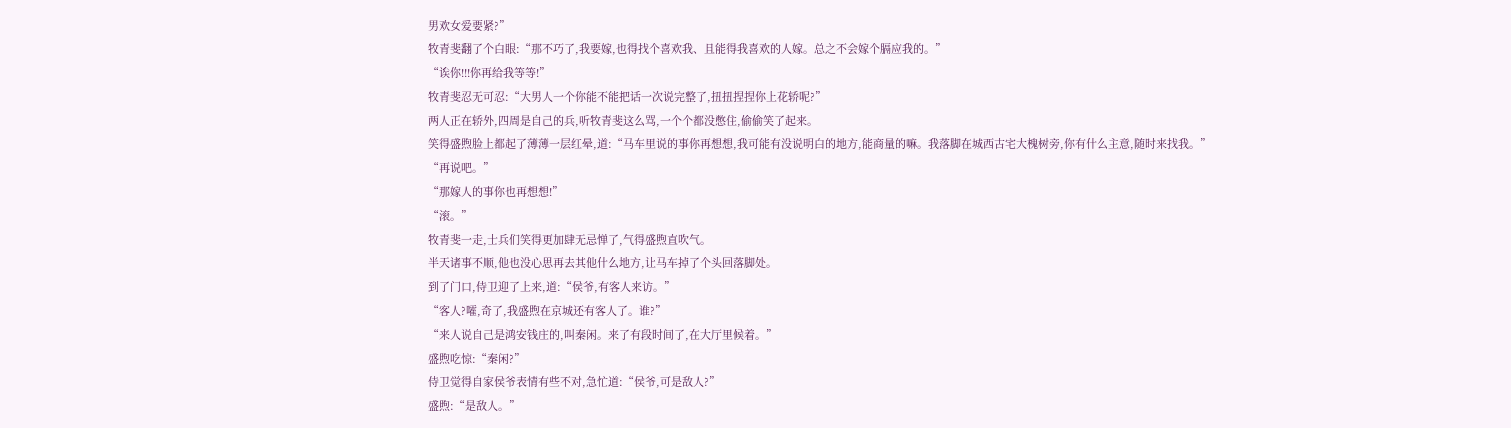男欢女爱要紧?”
牧青斐翻了个白眼:“那不巧了,我要嫁,也得找个喜欢我、且能得我喜欢的人嫁。总之不会嫁个膈应我的。”
“诶你!!!你再给我等等!”
牧青斐忍无可忍:“大男人一个你能不能把话一次说完整了,扭扭捏捏你上花轿呢?”
两人正在轿外,四周是自己的兵,听牧青斐这么骂,一个个都没憋住,偷偷笑了起来。
笑得盛煦脸上都起了薄薄一层红晕,道:“马车里说的事你再想想,我可能有没说明白的地方,能商量的嘛。我落脚在城西古宅大槐树旁,你有什么主意,随时来找我。”
“再说吧。”
“那嫁人的事你也再想想!”
“滚。”
牧青斐一走,士兵们笑得更加肆无忌惮了,气得盛煦直吹气。
半天诸事不顺,他也没心思再去其他什么地方,让马车掉了个头回落脚处。
到了门口,侍卫迎了上来,道:“侯爷,有客人来访。”
“客人?嚯,奇了,我盛煦在京城还有客人了。谁?”
“来人说自己是鸿安钱庄的,叫秦闲。来了有段时间了,在大厅里候着。”
盛煦吃惊:“秦闲?”
侍卫觉得自家侯爷表情有些不对,急忙道:“侯爷,可是敌人?”
盛煦:“是敌人。”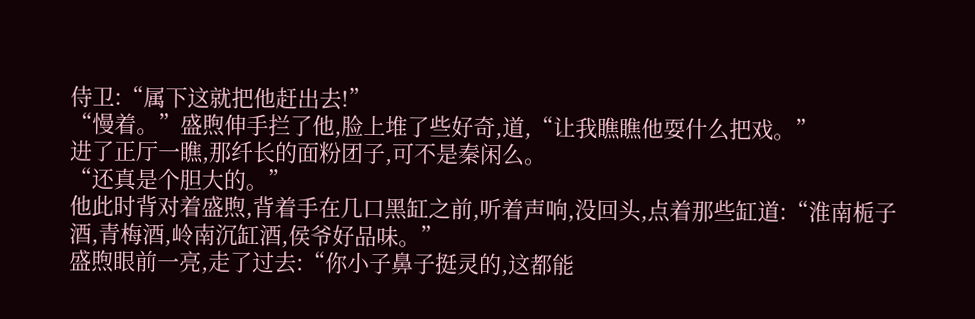侍卫:“属下这就把他赶出去!”
“慢着。”盛煦伸手拦了他,脸上堆了些好奇,道,“让我瞧瞧他耍什么把戏。”
进了正厅一瞧,那纤长的面粉团子,可不是秦闲么。
“还真是个胆大的。”
他此时背对着盛煦,背着手在几口黑缸之前,听着声响,没回头,点着那些缸道:“淮南栀子酒,青梅酒,岭南沉缸酒,侯爷好品味。”
盛煦眼前一亮,走了过去:“你小子鼻子挺灵的,这都能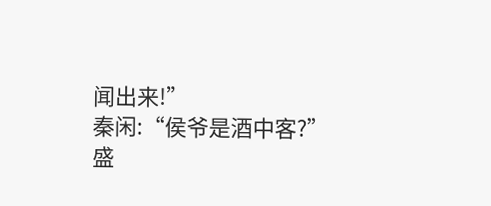闻出来!”
秦闲:“侯爷是酒中客?”
盛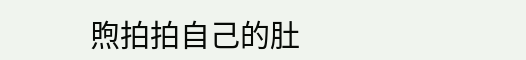煦拍拍自己的肚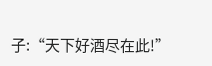子:“天下好酒尽在此!”